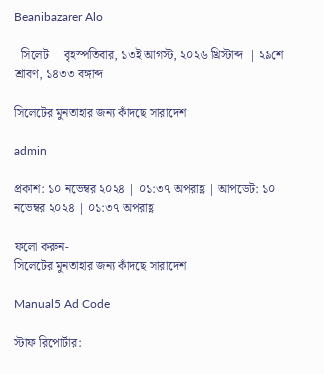Beanibazarer Alo

  সিলেট     বৃহস্পতিবার, ১৩ই আগস্ট, ২০২৬ খ্রিস্টাব্দ  | ২৯শে শ্রাবণ, ১৪৩৩ বঙ্গাব্দ

সিলেটের মুনতাহার জন্য কাঁদছে সারাদেশ

admin

প্রকাশ: ১০ নভেম্বর ২০২৪ | ০১:৩৭ অপরাহ্ণ | আপডেট: ১০ নভেম্বর ২০২৪ | ০১:৩৭ অপরাহ্ণ

ফলো করুন-
সিলেটের মুনতাহার জন্য কাঁদছে সারাদেশ

Manual5 Ad Code

স্টাফ রিপোর্টার: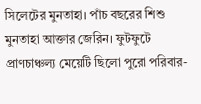সিলেটের মুনতাহা। পাঁচ বছরের শিশু মুনতাহা আক্তার জেরিন। ফুটফুটে প্রাণচাঞ্চল্য মেয়েটি ছিলো পুরো পরিবার-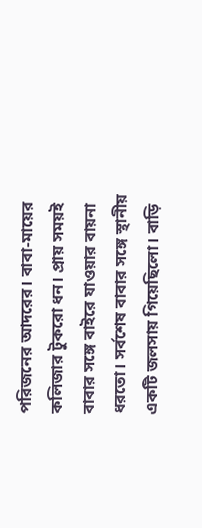পরিজনের আদরের। বাবা-মায়ের কলিজার টুকরো ধন। প্রায় সময়ই বাবার সঙ্গে বাইরে যাওয়ার বায়না ধরতো। সর্বশেষ বাবার সঙ্গে স্থানীয় একটি জলসায় গিয়েছিলো। বাড়ি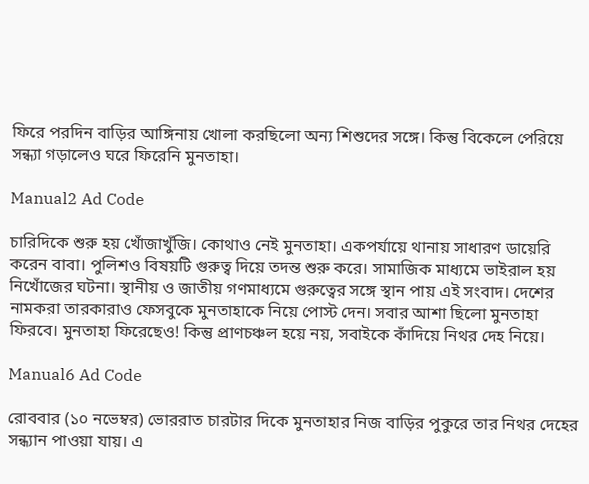ফিরে পরদিন বাড়ির আঙ্গিনায় খোলা করছিলো অন্য শিশুদের সঙ্গে। কিন্তু বিকেলে পেরিয়ে সন্ধ্যা গড়ালেও ঘরে ফিরেনি মুনতাহা।

Manual2 Ad Code

চারিদিকে শুরু হয় খোঁজাখুঁজি। কোথাও নেই মুনতাহা। একপর্যায়ে থানায় সাধারণ ডায়েরি করেন বাবা। পুলিশও বিষয়টি গুরুত্ব দিয়ে তদন্ত শুরু করে। সামাজিক মাধ্যমে ভাইরাল হয় নিখোঁজের ঘটনা। স্থানীয় ও জাতীয় গণমাধ্যমে গুরুত্বের সঙ্গে স্থান পায় এই সংবাদ। দেশের নামকরা তারকারাও ফেসবুকে মুনতাহাকে নিয়ে পোস্ট দেন। সবার আশা ছিলো মুনতাহা ফিরবে। মুনতাহা ফিরেছেও! কিন্তু প্রাণচঞ্চল হয়ে নয়, সবাইকে কাঁদিয়ে নিথর দেহ নিয়ে।

Manual6 Ad Code

রোববার (১০ নভেম্বর) ভোররাত চারটার দিকে মুনতাহার নিজ বাড়ির পুকুরে তার নিথর দেহের সন্ধ্যান পাওয়া যায়। এ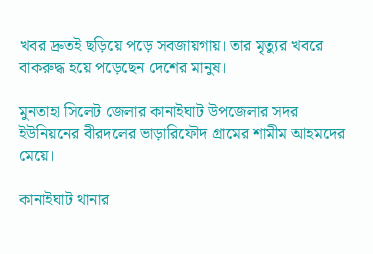খবর দ্রুতই ছড়িয়ে পড়ে সবজায়গায়। তার মৃত্যুর খবরে বাকরুদ্ধ হয়ে পড়েছেন দেশের মানুষ।

মুনতাহা সিলেট জেলার কানাইঘাট উপজেলার সদর ইউনিয়নের বীরদলের ভাড়ারিফৌদ গ্রামের শামীম আহমদের মেয়ে।

কানাইঘাট থানার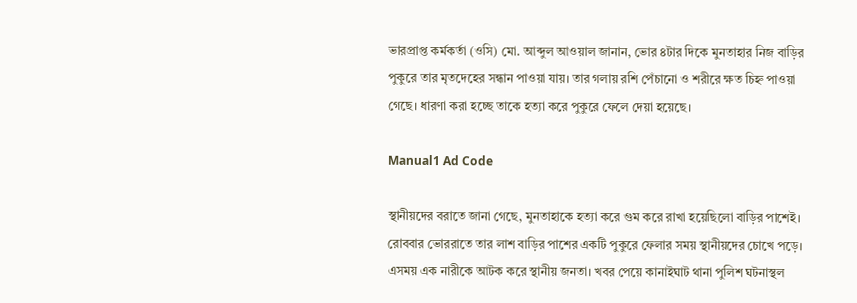ভারপ্রাপ্ত কর্মকর্তা (ওসি) মো. আব্দুল আওয়াল জানান, ভোর ৪টার দিকে মুনতাহার নিজ বাড়ির পুকুরে তার মৃতদেহের সন্ধান পাওয়া যায়। তার গলায় রশি পেঁচানো ও শরীরে ক্ষত চিহ্ন পাওয়া গেছে। ধারণা করা হচ্ছে তাকে হত্যা করে পুকুরে ফেলে দেয়া হয়েছে।

Manual1 Ad Code

স্থানীয়দের বরাতে জানা গেছে, মুনতাহাকে হত্যা করে গুম করে রাখা হয়েছিলো বাড়ির পাশেই। রোববার ভোররাতে তার লাশ বাড়ির পাশের একটি পুকুরে ফেলার সময় স্থানীয়দের চোখে পড়ে। এসময় এক নারীকে আটক করে স্থানীয় জনতা। খবর পেয়ে কানাইঘাট থানা পুলিশ ঘটনাস্থল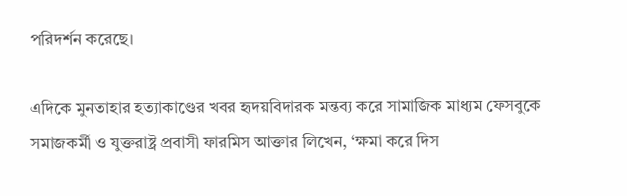পরিদর্শন করেছে।

এদিকে মুনতাহার হত্যাকাণ্ডের খবর হৃদয়বিদারক মন্তব্য করে সামাজিক মাধ্যম ফেসবুকে সমাজকর্মী ও যুক্তরাষ্ট্র প্রবাসী ফারমিস আক্তার লিখেন, ‘ক্ষমা করে দিস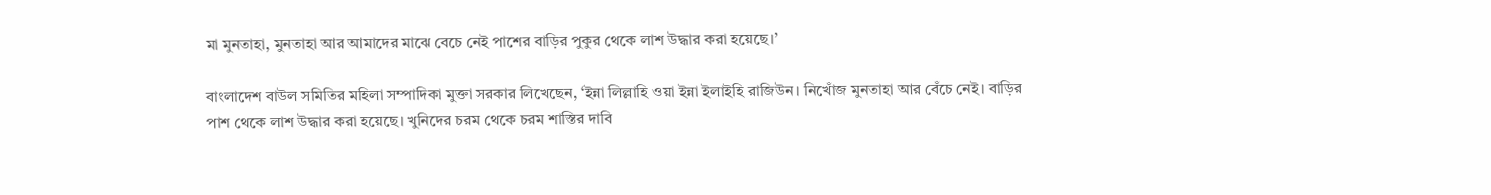মা মুনতাহা, মুনতাহা আর আমাদের মাঝে বেচে নেই পাশের বাড়ির পুকুর থেকে লাশ উদ্ধার করা হয়েছে।’

বাংলাদেশ বাউল সমিতির মহিলা সম্পাদিকা মুক্তা সরকার লিখেছেন, ‘ইন্না লিল্লাহি ওয়া ইন্না ইলাইহি রাজিউন। নিখোঁজ মুনতাহা আর বেঁচে নেই। বাড়ির পাশ থেকে লাশ উদ্ধার করা হয়েছে। খুনিদের চরম থেকে চরম শাস্তির দাবি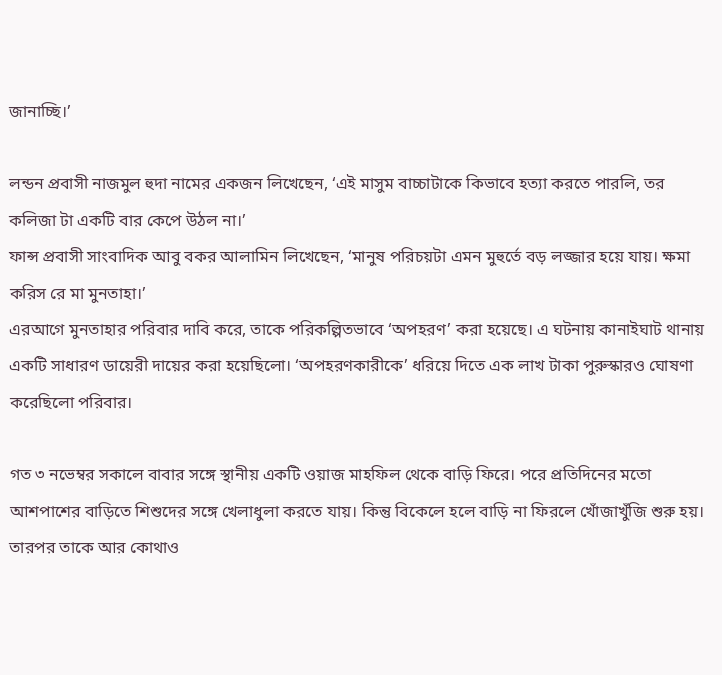জানাচ্ছি।’

লন্ডন প্রবাসী নাজমুল হুদা নামের একজন লিখেছেন, ‘এই মাসুম বাচ্চাটাকে কিভাবে হত্যা করতে পারলি, তর কলিজা টা একটি বার কেপে উঠল না।’
ফান্স প্রবাসী সাংবাদিক আবু বকর আলামিন লিখেছেন, ‘মানুষ পরিচয়টা এমন মুহুর্তে বড় লজ্জার হয়ে যায়। ক্ষমা করিস রে মা মুনতাহা।’
এরআগে মুনতাহার পরিবার দাবি করে, তাকে পরিকল্পিতভাবে ‘অপহরণ’ করা হয়েছে। এ ঘটনায় কানাইঘাট থানায় একটি সাধারণ ডায়েরী দায়ের করা হয়েছিলো। ‘অপহরণকারীকে’ ধরিয়ে দিতে এক লাখ টাকা পুরুস্কারও ঘোষণা করেছিলো পরিবার।

গত ৩ নভেম্বর সকালে বাবার সঙ্গে স্থানীয় একটি ওয়াজ মাহফিল থেকে বাড়ি ফিরে। পরে প্রতিদিনের মতো আশপাশের বাড়িতে শিশুদের সঙ্গে খেলাধুলা করতে যায়। কিন্তু বিকেলে হলে বাড়ি না ফিরলে খোঁজাখুঁজি শুরু হয়। তারপর তাকে আর কোথাও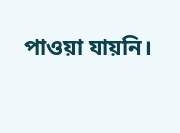পাওয়া যায়নি।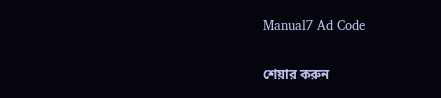Manual7 Ad Code

শেয়ার করুন